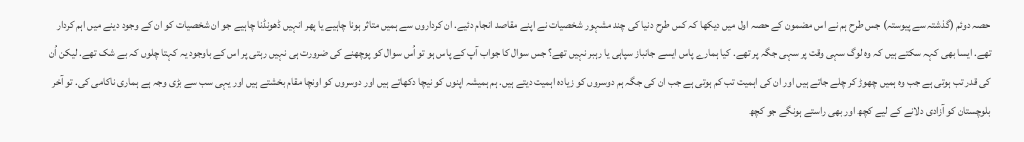حصہ دوئم (گذشتہ سے پیوستہ) جس طرح ہم نے اس مضمون کے حصہ اول میں دیکھا کہ کس طرح دنیا کی چند مشہور شخصیات نے اپنے مقاصد انجام دئیے. ان کرداروں سے ہمیں متاثر ہونا چاہیے یا پھر انہیں ڈھونڈنا چاہیے جو ان شخصیات کو ان کے وجود دینے میں اہم کردار تھے. ایسا بھی کہہ سکتے ہیں کہ وہ لوگ سہی وقت پر سہی جگہ پر تھے. کیا ہمارے پاس ایسے جانباز سپاہی یا رہبر نہیں تھے؟ جس سوال کا جواب آپ کے پاس ہو تو اُس سوال کو پوچھنے کی ضرورت ہی نہیں رہتی پر اس کے باوجود یہ کہتا چلوں کہ بے شک تھے. لیکن اُن کی قدر تب ہوتی ہے جب وہ ہمیں چھوڑ کر چلے جاتے ہیں اور ان کی اہمیت تب کم ہوتی ہے جب ان کی جگہ ہم دوسروں کو زیادہ اہمیت دیتے ہیں. ہم ہمیشہ اپنوں کو نیچا دکھاتے ہیں اور دوسروں کو اونچا مقام بخشتے ہیں اور یہی سب سے بڑی وجہ ہے ہماری ناکامی کی. تو آخر بلوچستان کو آزادی دلانے کے لیے کچھ اور بھی راستے ہونگے جو کچھ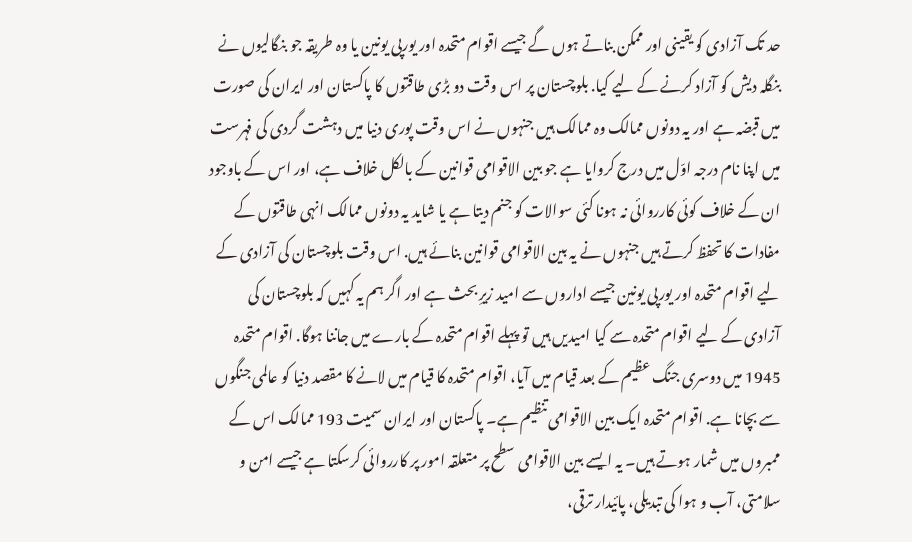حد تک آزادی کو یقینی اور ممکن بناتے ہوں گے جیسے اقوام متحدہ اور یورپی یونین یا وہ طریقہ جو بنگالیوں نے بنگلہ دیش کو آزاد کرنے کے لیے کیا. بلوچستان پر اس وقت دو بڑی طاقتوں کا پاکستان اور ایران کی صورت میں قبضہ ہے اور یہ دونوں ممالک وہ ممالک ہیں جنہوں نے اس وقت پوری دنیا میں دہشت گردی کی فہرست میں اپنا نام درجہ اوّل میں درج کروایا ہے جو بین الاقوامی قوانین کے بالکل خلاف ہے، اور اس کے باوجود ان کے خلاف کوئی کارروائی نہ ہونا کئی سوالات کو جنم دیتا ہے یا شاید یہ دونوں ممالک انہی طاقتوں کے مفادات کا تحفظ کرتے ہیں جنہوں نے یہ بین الاقوامی قوانین بنائے ہیں. اس وقت بلوچستان کی آزادی کے لیے اقوام متحدہ اور یورپی یونین جیسے اداروں سے امید زیرِ بحث ہے اور اگر ہم یہ کہیں کہ بلوچستان کی آزادی کے لیے اقوام متحدہ سے کیا امیدیں ہیں تو پہلے اقوام متحدہ کے بارے میں جاننا ہوگا. اقوام متحدہ 1945 میں دوسری جنگ عظیم کے بعد قیام میں آیا، اقوام متحدہ کا قیام میں لانے کا مقصد دنیا کو عالمی جنگوں سے بچانا ہے. اقوام متحدہ ایک بین الاقوامی تنظیم ہے۔ پاکستان اور ایران سمیت 193 ممالک اس کے ممبروں میں شمار ہوتے ہیں۔ یہ ایسے بین الاقوامی سطح پر متعلقہ امور پر کارروائی کرسکتا ہے جیسے امن و سلامتی، آب و ہوا کی تبدیلی، پائیدار ترقی،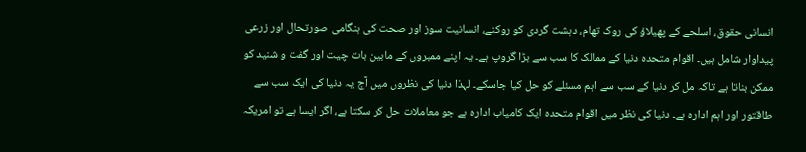انسانی حقوق، اسلحے کے پھیلاؤ کی روک تھام، دہشت گردی کو روکنے، انسانیت سوز اور صحت کی ہنگامی صورتحال اور زرعی پیداوار شامل ہیں۔ اقوام متحدہ دنیا کے ممالک کا سب سے بڑا گروپ ہے۔ یہ اپنے ممبروں کے مابین بات چیت اور گفت و شنید کو ممکن بناتا ہے تاکہ مل کر دنیا کے سب سے اہم مسئلے کو حل کیا جاسکے۔ لہذا دنیا کی نظروں میں آج یہ دنیا کی ایک سب سے طاقتور اور اہم ادارہ ہے۔ دنیا کی نظر میں اقوام متحدہ ایک کامیاب ادارہ ہے جو معاملات حل کر سکتا ہے، اگر ایسا ہے تو امریکہ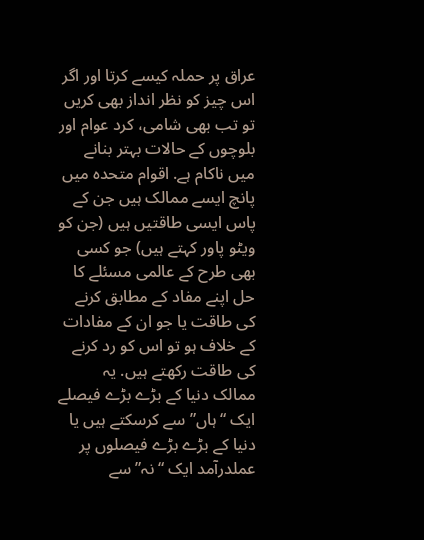عراق پر حملہ کیسے کرتا اور اگر اس چیز کو نظر انداز بھی کریں تو تب بھی شامی، کرد عوام اور بلوچوں کے حالات بہتر بنانے میں ناکام ہے. اقوام متحدہ میں پانچ ایسے ممالک ہیں جن کے پاس ایسی طاقتیں ہیں (جن کو ویٹو پاور کہتے ہیں) جو کسی بھی طرح کے عالمی مسئلے کا حل اپنے مفاد کے مطابق کرنے کی طاقت یا جو ان کے مفادات کے خلاف ہو تو اس کو رد کرنے کی طاقت رکھتے ہیں. یہ ممالک دنیا کے بڑے بڑے فیصلے ایک “ہاں” سے کرسکتے ہیں یا دنیا کے بڑے بڑے فیصلوں پر عملدرآمد ایک “نہ” سے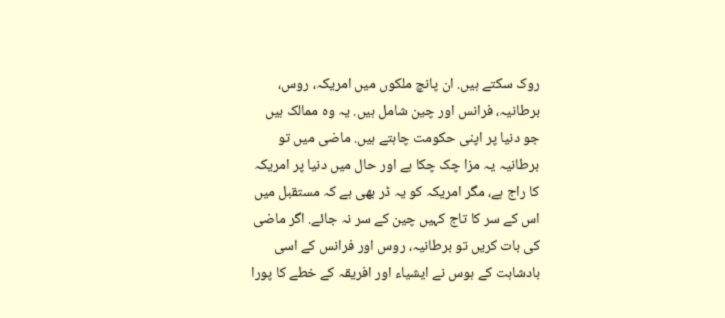روک سکتے ہیں. ان پانچ ملکوں میں امریکہ، روس، برطانیہ، فرانس اور چین شامل ہیں. یہ وہ ممالک ہیں جو دنیا پر اپنی حکومت چاہتے ہیں. ماضی میں تو برطانیہ یہ مزا چک چکا ہے اور حال میں دنیا پر امریکہ کا راج ہے، مگر امریکہ کو یہ ڈر بھی ہے کہ مستقبل میں اس کے سر کا تاج کہیں چین کے سر نہ جائے. اگر ماضی کی بات کریں تو برطانیہ، روس اور فرانس کے اسی بادشاہت کے ہوس نے ایشیاء اور افریقہ کے خطے کا پورا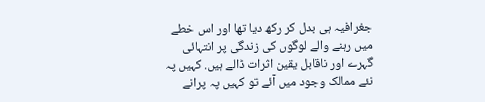جغرافیہ ہی بدل کر رکھ دیا تھا اور اس خطے میں رہنے والے لوگوں کی زندگی پر انتہائی گہرے اور ناقابل یقین اثرات ڈالے ہیں. کہیں پہ نئے ممالک وجود میں آئے تو کہیں پہ پرانے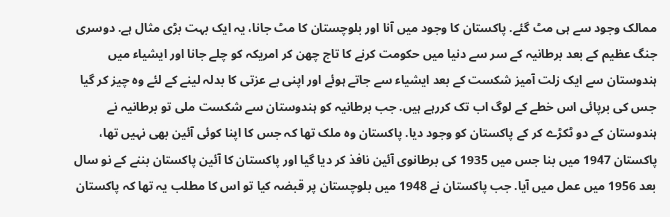ممالک وجود سے ہی مٹ گئے. پاکستان کا وجود میں آنا اور بلوچستان کا مٹ جانا، یہ ایک بہت بڑی مثال ہے. دوسری جنگ عظیم کے بعد برطانیہ کے سر سے دنیا میں حکومت کرنے کا تاج چھن کر امریکہ کو چلے جانا اور ایشیاء میں ہندوستان سے ایک زلت آمیز شکست کے بعد ایشیاء سے جاتے ہوئے اور اپنی بے عزتی کا بدلہ لینے کے لئے وہ چیز کر گیا جس کی برپائی اس خطے کے لوگ اب تک کررہے ہیں. جب برطانیہ کو ہندوستان سے شکست ملی تو برطانیہ نے ہندوستان کے دو ٹکڑے کر کے پاکستان کو وجود دیا. پاکستان وہ ملک تھا کہ جس کا اپنا کوئی آئین بھی نہیں تھا، پاکستان 1947 میں بنا جس میں 1935 کی برطانوی آئین نافذ کر دیا گیا اور پاکستان کا آئین پاکستان بننے کے نو سال بعد 1956 میں عمل میں آیا. جب پاکستان نے 1948 میں بلوچستان پر قبضہ کیا تو اس کا مطلب یہ تھا کہ پاکستان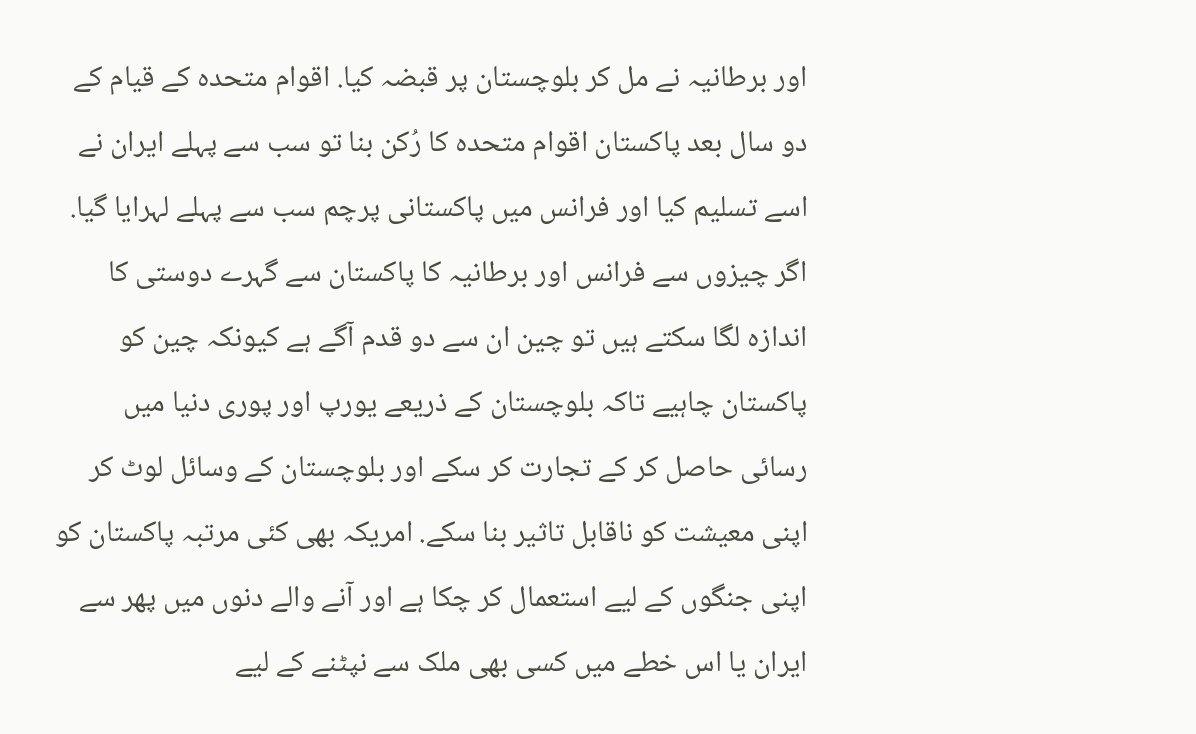اور برطانیہ نے مل کر بلوچستان پر قبضہ کیا. اقوام متحدہ کے قیام کے دو سال بعد پاکستان اقوام متحدہ کا رُکن بنا تو سب سے پہلے ایران نے اسے تسلیم کیا اور فرانس میں پاکستانی پرچم سب سے پہلے لہرایا گیا. اگر چیزوں سے فرانس اور برطانیہ کا پاکستان سے گہرے دوستی کا اندازہ لگا سکتے ہیں تو چین ان سے دو قدم آگے ہے کیونکہ چین کو پاکستان چاہیے تاکہ بلوچستان کے ذریعے یورپ اور پوری دنیا میں رسائی حاصل کر کے تجارت کر سکے اور بلوچستان کے وسائل لوٹ کر اپنی معیشت کو ناقابل تاثیر بنا سکے. امریکہ بھی کئی مرتبہ پاکستان کو اپنی جنگوں کے لیے استعمال کر چکا ہے اور آنے والے دنوں میں پھر سے ایران یا اس خطے میں کسی بھی ملک سے نپٹنے کے لیے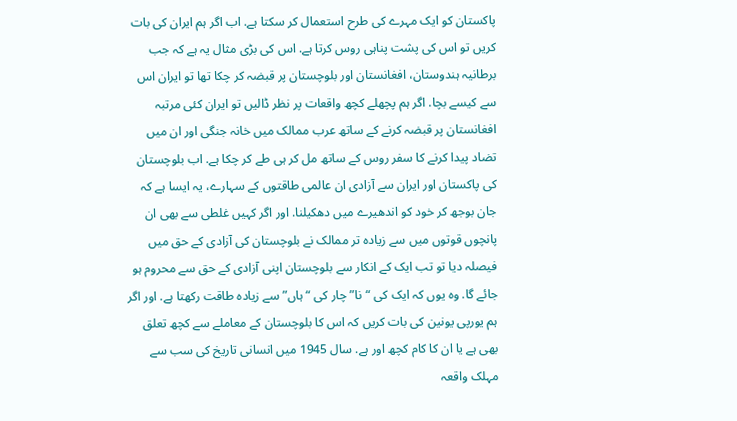پاکستان کو ایک مہرے کی طرح استعمال کر سکتا ہے. اب اگر ہم ایران کی بات کریں تو اس کی پشت پناہی روس کرتا ہے. اس کی بڑی مثال یہ ہے کہ جب برطانیہ ہندوستان، افغانستان اور بلوچستان پر قبضہ کر چکا تھا تو ایران اس سے کیسے بچا. اگر ہم پچھلے کچھ واقعات پر نظر ڈالیں تو ایران کئی مرتبہ افغانستان پر قبضہ کرنے کے ساتھ عرب ممالک میں خانہ جنگی اور ان میں تضاد پیدا کرنے کا سفر روس کے ساتھ مل کر ہی طے کر چکا ہے. اب بلوچستان کی پاکستان اور ایران سے آزادی ان عالمی طاقتوں کے سہارے، یہ ایسا ہے کہ جان بوجھ کر خود کو اندھیرے میں دھکیلنا. اور اگر کہیں غلطی سے بھی ان پانچوں قوتوں میں سے زیادہ تر ممالک نے بلوچستان کی آزادی کے حق میں فیصلہ دیا تو تب ایک کے انکار سے بلوچستان اپنی آزادی کے حق سے محروم ہو جائے گا. وہ یوں کہ ایک کی “نا” چار کی “ہاں” سے زیادہ طاقت رکھتا ہے. اور اگر ہم یورپی یونین کی بات کریں کہ اس کا بلوچستان کے معاملے سے کچھ تعلق بھی ہے یا ان کا کام کچھ اور ہے. سال 1945 میں انسانی تاریخ کی سب سے مہلک واقعہ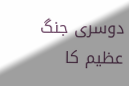دوسری جنگ عظیم کا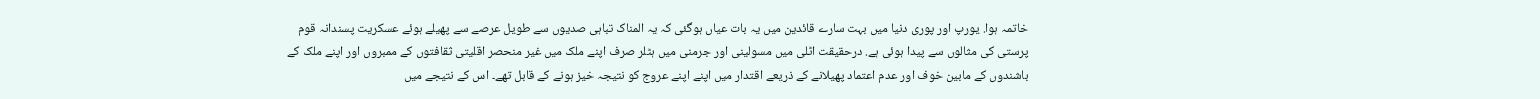خاتمہ ہوا. یورپ اور پوری دنیا میں بہت سارے قائدین میں یہ بات عیاں ہوگئی کہ یہ المناک تباہی صدیوں سے طویل عرصے سے پھیلے ہوئے عسکریت پسندانہ قوم پرستی کی مثالوں سے پیدا ہوئی ہے. درحقیقت اٹلی میں مسولینی اور جرمنی میں ہٹلر صرف اپنے ملک میں غیر منحصر اقلیتی ثقافتوں کے ممبروں اور اپنے ملک کے باشندوں کے مابین خوف اور عدم اعتماد پھیلانے کے ذریعے اقتدار میں اپنے اپنے عروج کو نتیجہ خیز ہونے کے قابل تھے۔ اس کے نتیجے میں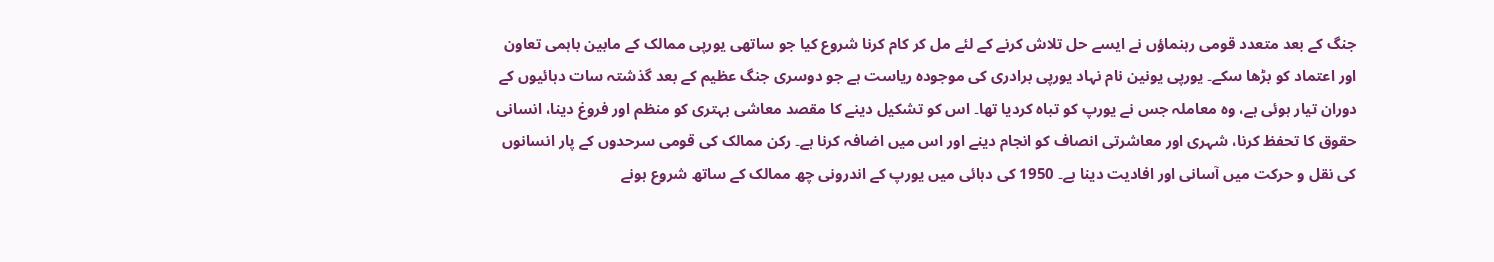جنگ کے بعد متعدد قومی رہنماؤں نے ایسے حل تلاش کرنے کے لئے مل کر کام کرنا شروع کیا جو ساتھی یورپی ممالک کے مابین باہمی تعاون اور اعتماد کو بڑھا سکے۔ یورپی یونین نام نہاد یورپی برادری کی موجودہ ریاست ہے جو دوسری جنگ عظیم کے بعد گذشتہ سات دہائیوں کے دوران تیار ہوئی ہے، وہ معاملہ جس نے یورپ کو تباہ کردیا تھا۔ اس کو تشکیل دینے کا مقصد معاشی بہتری کو منظم اور فروغ دینا، انسانی حقوق کا تحفظ کرنا، شہری اور معاشرتی انصاف کو انجام دینے اور اس میں اضافہ کرنا ہے۔ رکن ممالک کی قومی سرحدوں کے پار انسانوں کی نقل و حرکت میں آسانی اور افادیت دینا ہے۔ 1950 کی دہائی میں یورپ کے اندرونی چھ ممالک کے ساتھ شروع ہونے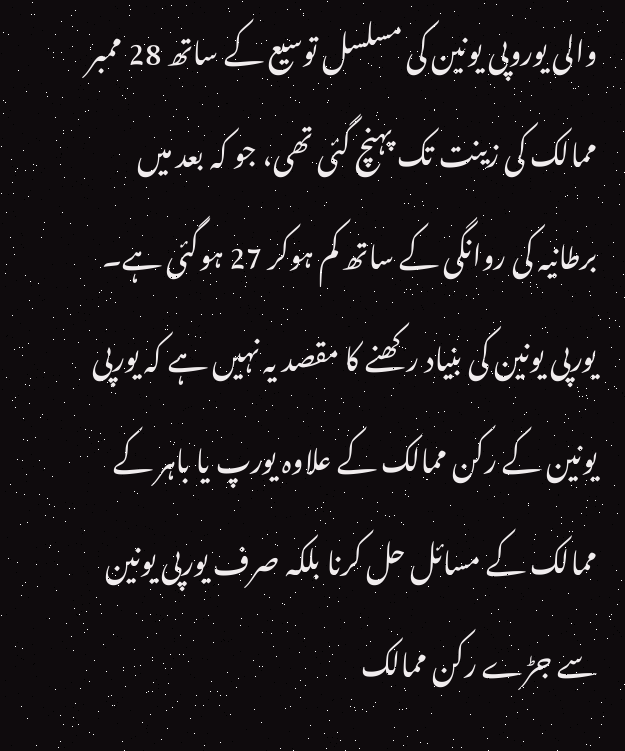والی یوروپی یونین کی مسلسل توسیع کے ساتھ 28 ممبر ممالک کی زینت تک پہنچ گئی تھی، جو کہ بعد میں برطانیہ کی روانگی کے ساتھ کم ہوکر 27 ہوگئی ہے۔ یورپی یونین کی بنیاد رکھنے کا مقصد یہ نہیں ہے کہ یورپی یونین کے رکن ممالک کے علاوہ یورپ یا باہر کے ممالک کے مسائل حل کرنا بلکہ صرف یورپی یونین سے جڑے رکن ممالک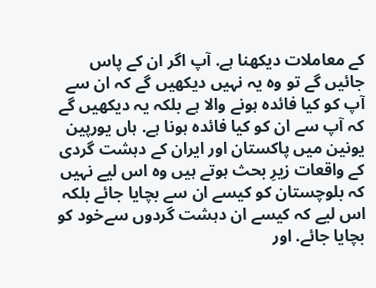کے معاملات دیکھنا ہے. آپ اگر ان کے پاس جائیں گے تو وہ یہ نہیں دیکھیں گے کہ ان سے آپ کو کیا فائدہ ہونے والا ہے بلکہ یہ دیکھیں گے کہ آپ سے ان کو کیا فائدہ ہونا ہے. ہاں یورپین یونین میں پاکستان اور ایران کے دہشت گردی کے واقعات زیرِ بحث ہوتے ہیں وہ اس لیے نہیں کہ بلوچستان کو کیسے ان سے بچایا جائے بلکہ اس لیے کہ کیسے ان دہشت گردوں سےخود کو بچایا جائے. اور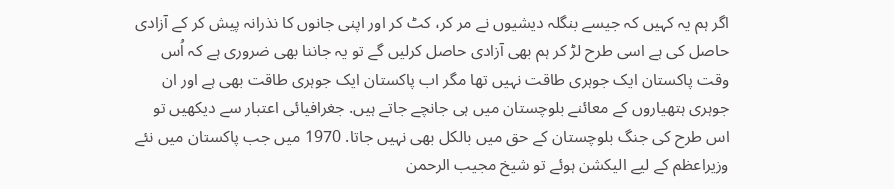اگر ہم یہ کہیں کہ جیسے بنگلہ دیشیوں نے مر کر، کٹ کر اور اپنی جانوں کا نذرانہ پیش کر کے آزادی حاصل کی ہے اسی طرح لڑ کر ہم بھی آزادی حاصل کرلیں گے تو یہ جاننا بھی ضروری ہے کہ اُس وقت پاکستان ایک جوہری طاقت نہیں تھا مگر اب پاکستان ایک جوہری طاقت بھی ہے اور ان جوہری ہتھیاروں کے معائنے بلوچستان میں ہی جانچے جاتے ہیں. جغرافیائی اعتبار سے دیکھیں تو اس طرح کی جنگ بلوچستان کے حق میں بالکل بھی نہیں جاتا. 1970 میں جب پاکستان میں نئے وزیراعظم کے لیے الیکشن ہوئے تو شیخ مجیب الرحمن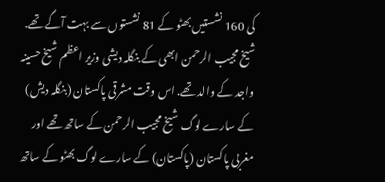کی 160 نشستیں بھٹو کے 81 نشستوں سے بہت آگے تھے. شیخ مجیب الرحمن ابھی کے بنگلہ دیشی وزیر اعظم شیخ حسینہ واجد کے والد تھے. اس وقت مشرقی پاکستان (بنگلہ دیش) کے سارے لوگ شیخ مجیب الرحمن کے ساتھ تھے اور مغربی پاکستان (پاکستان) کے سارے لوگ بھٹو کے ساتھ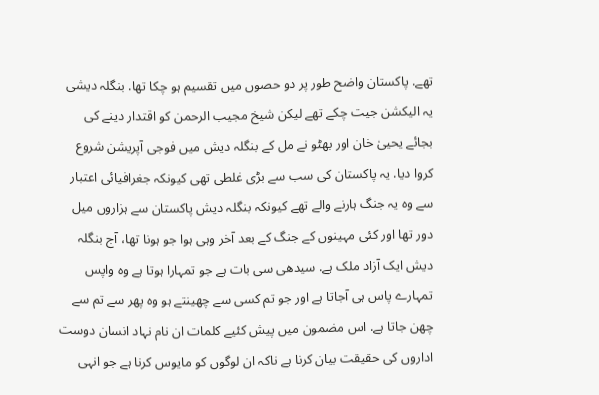تھے. پاکستان واضح طور پر دو حصوں میں تقسیم ہو چکا تھا. بنگلہ دیشی یہ الیکشن جیت چکے تھے لیکن شیخ مجیب الرحمن کو اقتدار دینے کی بجائے یحییٰ خان اور بھٹو نے مل کے بنگلہ دیش میں فوجی آپریشن شروع کروا دیا. یہ پاکستان کی سب سے بڑی غلطی تھی کیونکہ جغرافیائی اعتبار سے وہ یہ جنگ ہارنے والے تھے کیونکہ بنگلہ دیش پاکستان سے ہزاروں میل دور تھا اور کئی مہینوں کے جنگ کے بعد آخر وہی ہوا جو ہونا تھا، آج بنگلہ دیش ایک آزاد ملک ہے. سیدھی سی بات ہے جو تمہارا ہوتا ہے وہ واپس تمہارے پاس ہی آجاتا ہے اور جو تم کسی سے چھینتے ہو وہ پھر سے تم سے چھن جاتا ہے. اس مضمون میں پیش کئیے کلمات ان نام نہاد انسان دوست اداروں کی حقیقت بیان کرنا ہے ناکہ ان لوگوں کو مایوس کرنا ہے جو انہی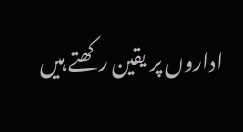اداروں پر یقین رکھتے ہیں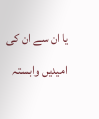یا ان سے ان کی امیدیں وابستہ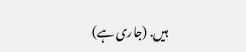ہیں. (جاری ہے)